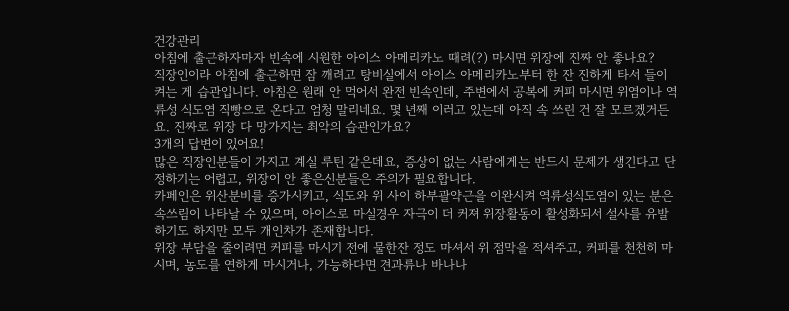건강관리
아침에 출근하자마자 빈속에 시원한 아이스 아메리카노 때려(?) 마시면 위장에 진짜 안 좋나요?
직장인이라 아침에 출근하면 잠 깨려고 탕비실에서 아이스 아메리카노부터 한 잔 진하게 타서 들이켜는 게 습관입니다. 아침은 원래 안 먹어서 완전 빈속인데, 주변에서 공복에 커피 마시면 위염이나 역류성 식도염 직빵으로 온다고 엄청 말리네요. 몇 년째 이러고 있는데 아직 속 쓰린 건 잘 모르겠거든요. 진짜로 위장 다 망가지는 최악의 습관인가요?
3개의 답변이 있어요!
많은 직장인분들이 가지고 계실 루틴 같은데요, 증상이 없는 사람에게는 반드시 문제가 생긴다고 단정하기는 어렵고, 위장이 안 좋은신분들은 주의가 필요합니다.
카페인은 위산분비를 증가시키고, 식도와 위 사이 하부괄약근을 이완시켜 역류성식도염이 있는 분은 속쓰림이 나타날 수 있으며, 아이스로 마실경우 자극이 더 커져 위장활동이 활성화되서 설사를 유발하기도 하지만 모두 개인차가 존재합니다.
위장 부담을 줄이려면 커피를 마시기 전에 물한잔 정도 마셔서 위 점막을 적셔주고, 커피를 천천히 마시며, 농도를 연하게 마시거나, 가능하다면 견과류나 바나나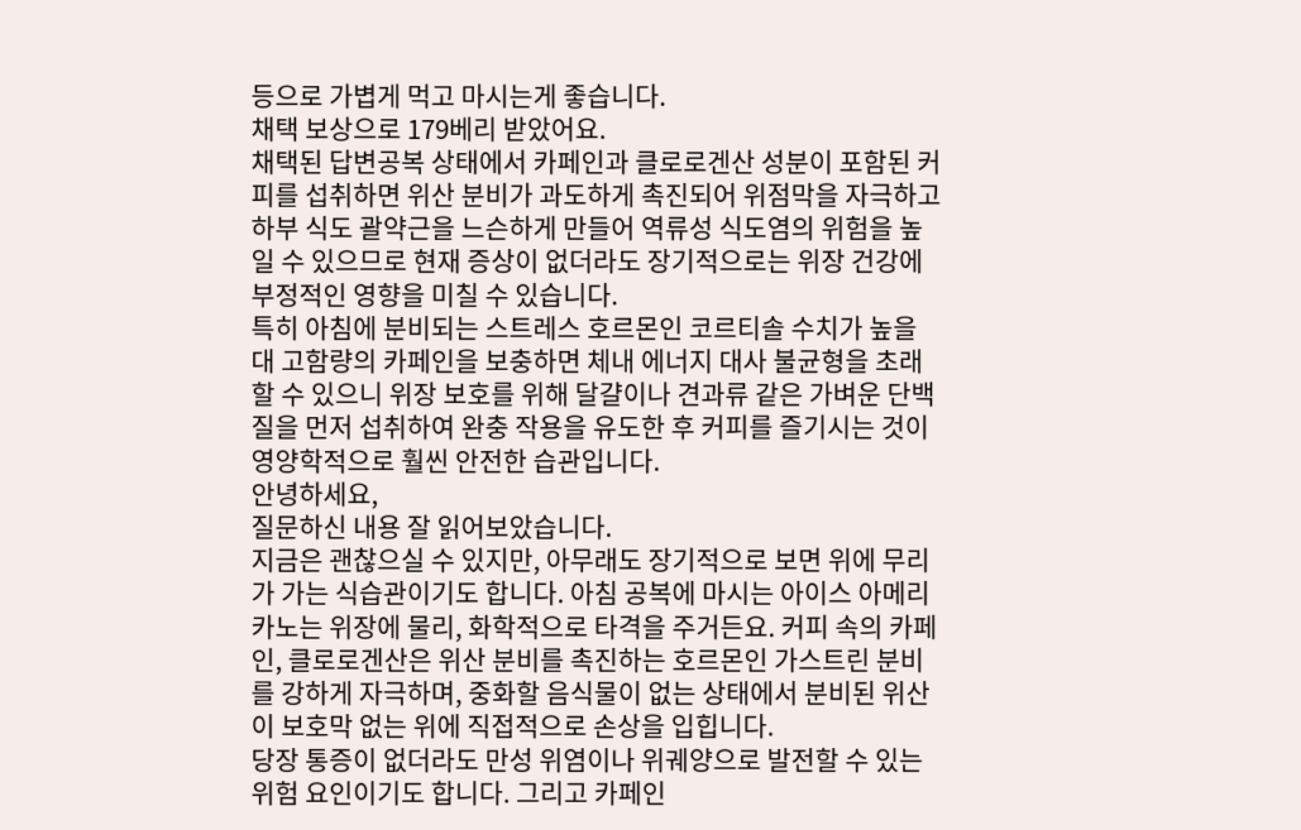등으로 가볍게 먹고 마시는게 좋습니다.
채택 보상으로 179베리 받았어요.
채택된 답변공복 상태에서 카페인과 클로로겐산 성분이 포함된 커피를 섭취하면 위산 분비가 과도하게 촉진되어 위점막을 자극하고 하부 식도 괄약근을 느슨하게 만들어 역류성 식도염의 위험을 높일 수 있으므로 현재 증상이 없더라도 장기적으로는 위장 건강에 부정적인 영향을 미칠 수 있습니다.
특히 아침에 분비되는 스트레스 호르몬인 코르티솔 수치가 높을 대 고함량의 카페인을 보충하면 체내 에너지 대사 불균형을 초래할 수 있으니 위장 보호를 위해 달걀이나 견과류 같은 가벼운 단백질을 먼저 섭취하여 완충 작용을 유도한 후 커피를 즐기시는 것이 영양학적으로 훨씬 안전한 습관입니다.
안녕하세요,
질문하신 내용 잘 읽어보았습니다.
지금은 괜찮으실 수 있지만, 아무래도 장기적으로 보면 위에 무리가 가는 식습관이기도 합니다. 아침 공복에 마시는 아이스 아메리카노는 위장에 물리, 화학적으로 타격을 주거든요. 커피 속의 카페인, 클로로겐산은 위산 분비를 촉진하는 호르몬인 가스트린 분비를 강하게 자극하며, 중화할 음식물이 없는 상태에서 분비된 위산이 보호막 없는 위에 직접적으로 손상을 입힙니다.
당장 통증이 없더라도 만성 위염이나 위궤양으로 발전할 수 있는 위험 요인이기도 합니다. 그리고 카페인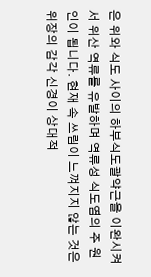은 위와 식도 사이의 하부식도괄약근을 이완시켜서 위산 역류를 유발하며 역류성 식도염의 주 원인이 됩니다. 현재 속 쓰림이 느껴지지 않는 것은 위장의 감각 신경이 상대적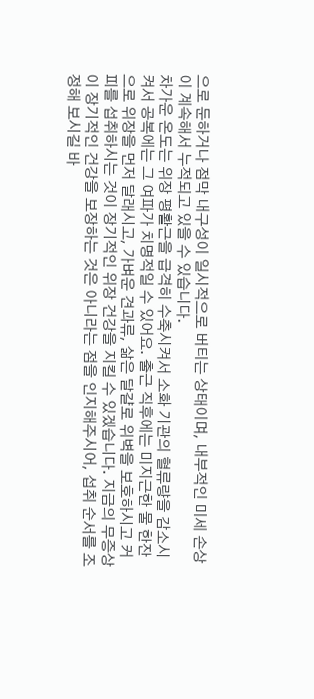으로 둔하거나 점막 내구성이 일시적으로 버티는 상태이며, 내부적인 미세 손상이 계속해서 누적되고 있을 수 있습니다.
차가운 온도는 위장 평활근을 급격히 수축시켜서 소화 기관의 혈류량을 감소시켜서 공복에는 그 여파가 치명적일 수 있어요. 출근 직후에는 미지근한 물 한잔으로 위장을 먼저 달래시고, 가벼운 견과류, 삶은 달걀로 위벽을 보호하시고 커피를 섭취하시는 것이 장기적인 위장 건강을 지킬 수 있겠습니다. 지금의 무증상이 장기적인 건강을 보장하는 것은 아니라는 점을 인지해주시어, 섭취 순서를 조정해 보시길 바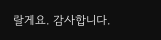랄게요. 감사합니다.